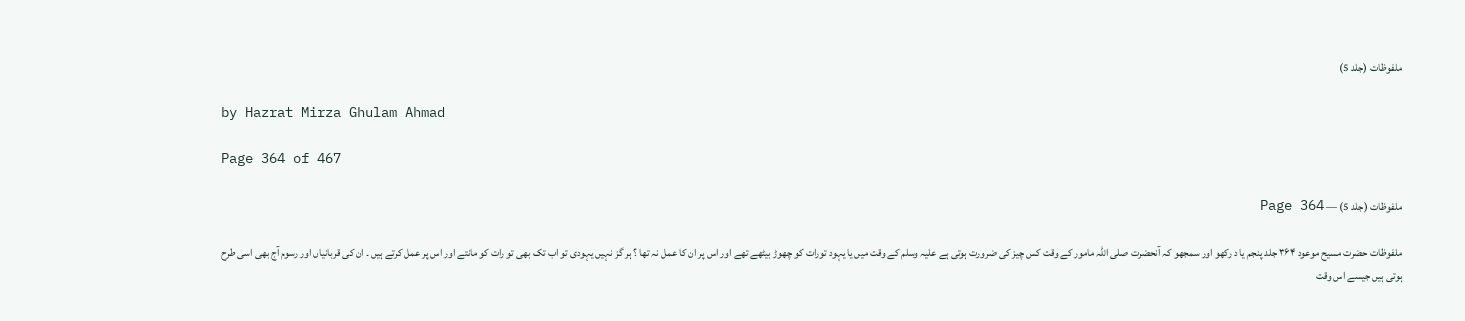ملفوظات (جلد 5)

by Hazrat Mirza Ghulam Ahmad

Page 364 of 467

ملفوظات (جلد 5) — Page 364

ملفوظات حضرت مسیح موعود ۳۶۴ جلد پنجم یا د رکھو اور سمجھو کہ آنحضرت صلی اللہ مامور کے وقت کس چیز کی ضرورت ہوتی ہے علیہ وسلم کے وقت میں یا یہود تورات کو چھوڑ بیٹھے تھے اور اس پر ان کا عمل نہ تھا ؟ ہر گز نہیں یہودی تو اب تک بھی تو رات کو مانتے اور اس پر عمل کرتے ہیں ۔ ان کی قربانیاں اور رسوم آج بھی اسی طرح ہوتی ہیں جیسے اس وقت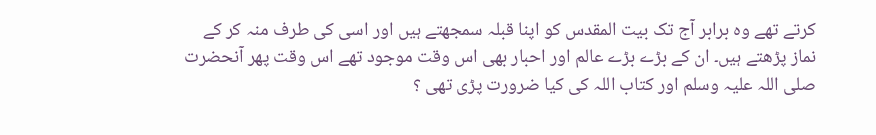کرتے تھے وہ برابر آج تک بیت المقدس کو اپنا قبلہ سمجھتے ہیں اور اسی کی طرف منہ کر کے نماز پڑھتے ہیں۔ ان کے بڑے بڑے عالم اور احبار بھی اس وقت موجود تھے اس وقت پھر آنحضرت صلی اللہ علیہ وسلم اور کتاب اللہ کی کیا ضرورت پڑی تھی ؟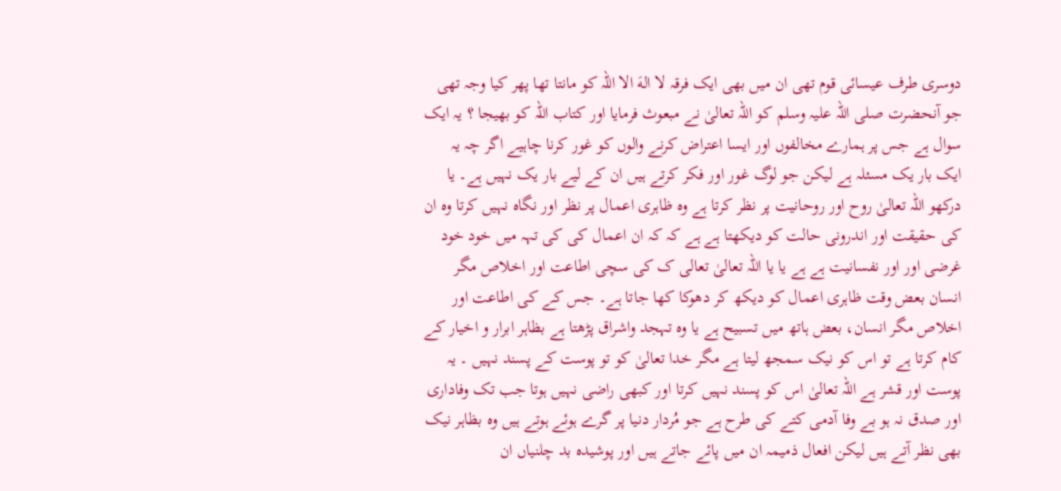دوسری طرف عیسائی قوم تھی ان میں بھی ایک فرقہ لا الهَ الا اللہ کو مانتا تھا پھر کیا وجہ تھی جو آنحضرت صلی اللہ علیہ وسلم کو اللہ تعالیٰ نے مبعوث فرمایا اور کتاب اللہ کو بھیجا ؟ یہ ایک سوال ہے جس پر ہمارے مخالفوں اور ایسا اعتراض کرنے والوں کو غور کرنا چاہیے اگر چہ یہ ایک بار یک مسئلہ ہے لیکن جو لوگ غور اور فکر کرتے ہیں ان کے لیے بار یک نہیں ہے۔ یا درکھو اللہ تعالیٰ روح اور روحانیت پر نظر کرتا ہے وہ ظاہری اعمال پر نظر اور نگاہ نہیں کرتا وہ ان کی حقیقت اور اندرونی حالت کو دیکھتا ہے ہے کہ کہ ان اعمال کی کی تہہ میں خود خود غرضی اور اور نفسانیت ہے ہے یا یا اللہ تعالیٰ تعالی ک کی سچی اطاعت اور اخلاص مگر انسان بعض وقت ظاہری اعمال کو دیکھ کر دھوکا کھا جاتا ہے۔ جس کے کی اطاعت اور اخلاص مگر انسان، بعض ہاتھ میں تسبیح ہے یا وہ تہجد واشراق پڑھتا ہے بظاہر ابرار و اخیار کے کام کرتا ہے تو اس کو نیک سمجھ لیتا ہے مگر خدا تعالیٰ کو تو پوست کے پسند نہیں ۔ یہ پوست اور قشر ہے اللہ تعالیٰ اس کو پسند نہیں کرتا اور کبھی راضی نہیں ہوتا جب تک وفاداری اور صدق نہ ہو بے وفا آدمی کتے کی طرح ہے جو مُردار دنیا پر گرے ہوئے ہوتے ہیں وہ بظاہر نیک بھی نظر آتے ہیں لیکن افعال ذمیمہ ان میں پائے جاتے ہیں اور پوشیدہ بد چلنیاں ان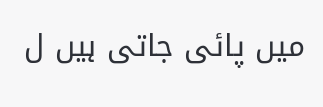میں پائی جاتی ہیں ل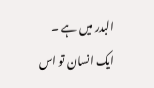البدر میں ہے ۔ ایک انسان تو اس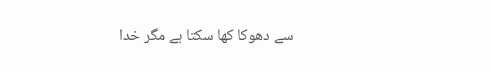سے دھوکا کھا سکتا ہے مگر خدا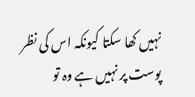نہیں کھا سکتا کیونکہ اس کی نظر پوست پر نہیں ہے وہ تو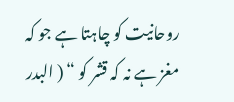روحانیت کو چاہتا ہے جو کہ مغز ہے نہ کہ قشر کو “ ( البدر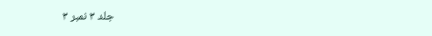جلد ۳ نمبر ۳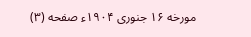مورخه ۱۶ جنوری ۱۹۰۴ء صفحه (۳)